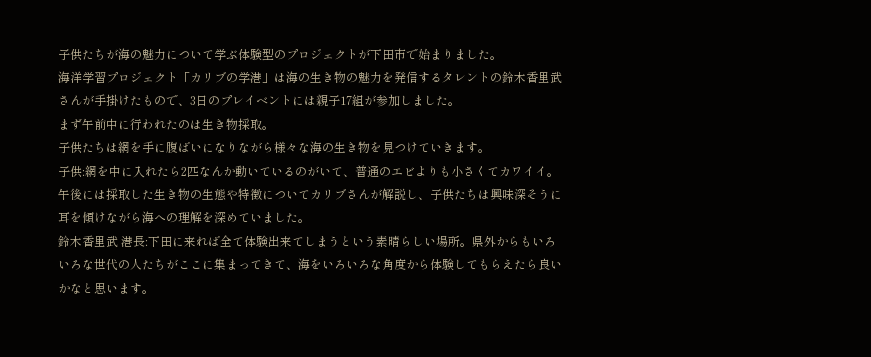子供たちが海の魅力について学ぶ体験型のプロジェクトが下田市で始まりました。
海洋学習プロジェクト「カリブの学港」は海の生き物の魅力を発信するタレントの鈴木香里武さんが手掛けたもので、3日のプレイベントには親子17組が参加しました。
まず午前中に行われたのは生き物採取。
子供たちは網を手に腹ばいになりながら様々な海の生き物を見つけていきます。
子供:網を中に入れたら2匹なんか動いているのがいて、普通のエビよりも小さくてカワイイ。
午後には採取した生き物の生態や特徴についてカリブさんが解説し、子供たちは興味深そうに耳を傾けながら海への理解を深めていました。
鈴木香里武 港長:下田に来れば全て体験出来てしまうという素晴らしい場所。県外からもいろいろな世代の人たちがここに集まってきて、海をいろいろな角度から体験してもらえたら良いかなと思います。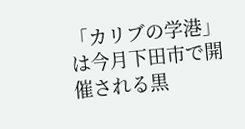「カリブの学港」は今月下田市で開催される黒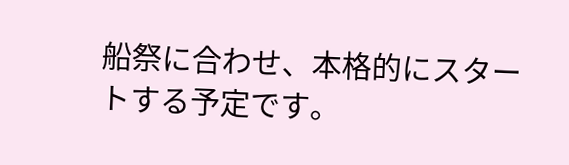船祭に合わせ、本格的にスタートする予定です。